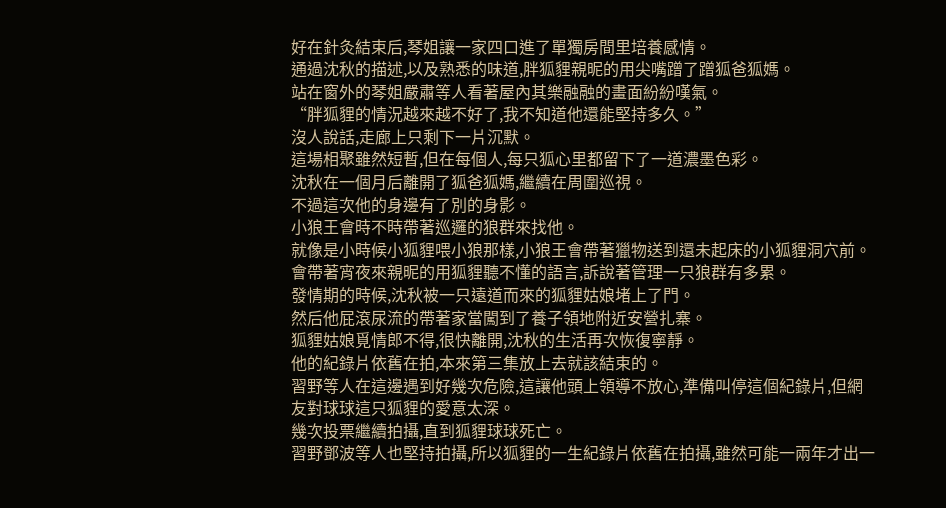好在針灸結束后,琴姐讓一家四口進了單獨房間里培養感情。
通過沈秋的描述,以及熟悉的味道,胖狐貍親昵的用尖嘴蹭了蹭狐爸狐媽。
站在窗外的琴姐嚴肅等人看著屋內其樂融融的畫面紛紛嘆氣。
“胖狐貍的情況越來越不好了,我不知道他還能堅持多久。”
沒人說話,走廊上只剩下一片沉默。
這場相聚雖然短暫,但在每個人,每只狐心里都留下了一道濃墨色彩。
沈秋在一個月后離開了狐爸狐媽,繼續在周圍巡視。
不過這次他的身邊有了別的身影。
小狼王會時不時帶著巡邏的狼群來找他。
就像是小時候小狐貍喂小狼那樣,小狼王會帶著獵物送到還未起床的小狐貍洞穴前。
會帶著宵夜來親昵的用狐貍聽不懂的語言,訴說著管理一只狼群有多累。
發情期的時候,沈秋被一只遠道而來的狐貍姑娘堵上了門。
然后他屁滾尿流的帶著家當闖到了養子領地附近安營扎寨。
狐貍姑娘覓情郎不得,很快離開,沈秋的生活再次恢復寧靜。
他的紀錄片依舊在拍,本來第三集放上去就該結束的。
習野等人在這邊遇到好幾次危險,這讓他頭上領導不放心,準備叫停這個紀錄片,但網友對球球這只狐貍的愛意太深。
幾次投票繼續拍攝,直到狐貍球球死亡。
習野鄧波等人也堅持拍攝,所以狐貍的一生紀錄片依舊在拍攝,雖然可能一兩年才出一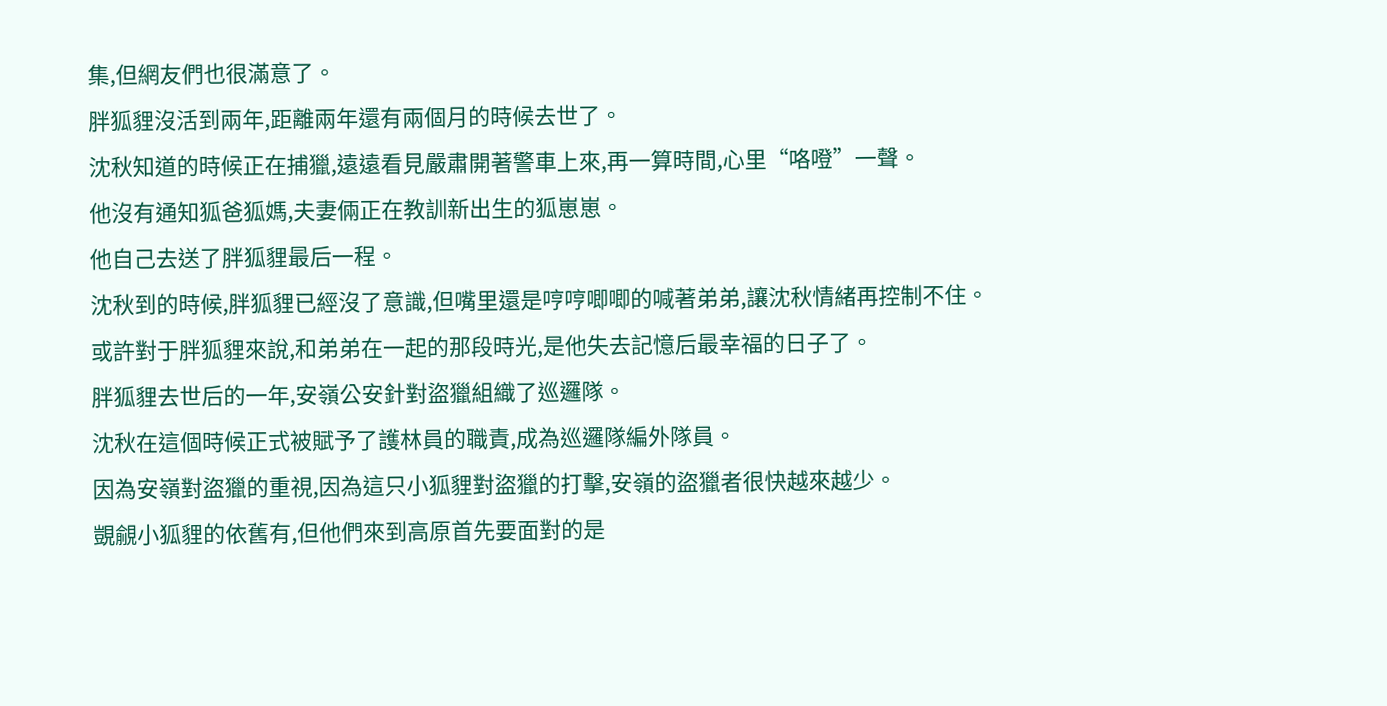集,但網友們也很滿意了。
胖狐貍沒活到兩年,距離兩年還有兩個月的時候去世了。
沈秋知道的時候正在捕獵,遠遠看見嚴肅開著警車上來,再一算時間,心里“咯噔”一聲。
他沒有通知狐爸狐媽,夫妻倆正在教訓新出生的狐崽崽。
他自己去送了胖狐貍最后一程。
沈秋到的時候,胖狐貍已經沒了意識,但嘴里還是哼哼唧唧的喊著弟弟,讓沈秋情緒再控制不住。
或許對于胖狐貍來說,和弟弟在一起的那段時光,是他失去記憶后最幸福的日子了。
胖狐貍去世后的一年,安嶺公安針對盜獵組織了巡邏隊。
沈秋在這個時候正式被賦予了護林員的職責,成為巡邏隊編外隊員。
因為安嶺對盜獵的重視,因為這只小狐貍對盜獵的打擊,安嶺的盜獵者很快越來越少。
覬覦小狐貍的依舊有,但他們來到高原首先要面對的是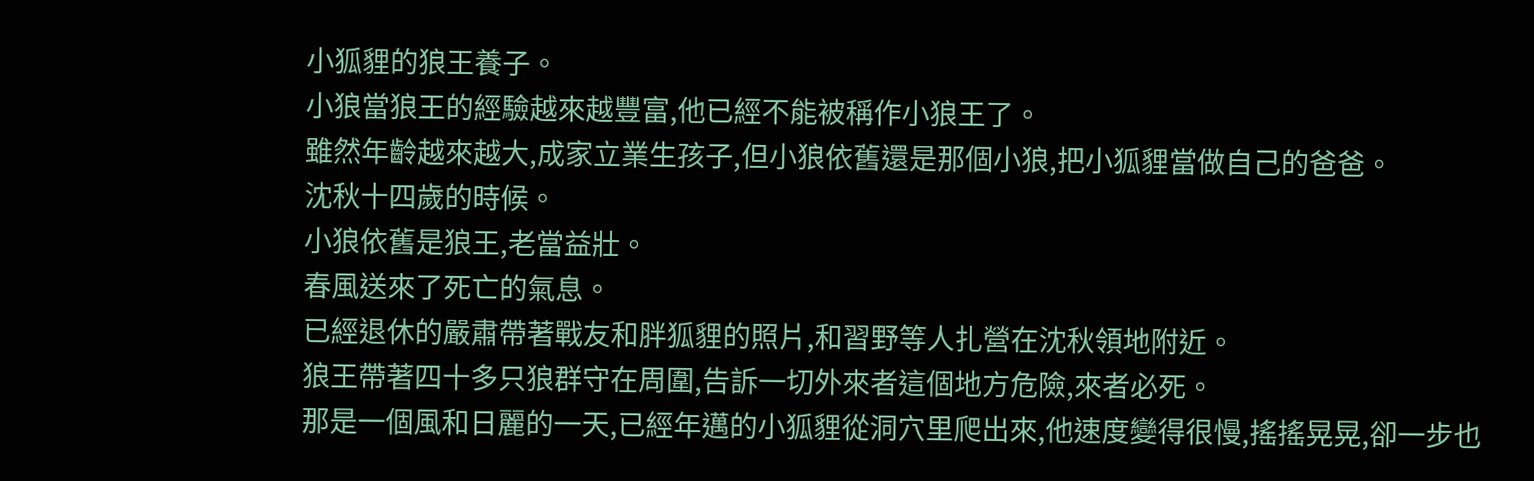小狐貍的狼王養子。
小狼當狼王的經驗越來越豐富,他已經不能被稱作小狼王了。
雖然年齡越來越大,成家立業生孩子,但小狼依舊還是那個小狼,把小狐貍當做自己的爸爸。
沈秋十四歲的時候。
小狼依舊是狼王,老當益壯。
春風送來了死亡的氣息。
已經退休的嚴肅帶著戰友和胖狐貍的照片,和習野等人扎營在沈秋領地附近。
狼王帶著四十多只狼群守在周圍,告訴一切外來者這個地方危險,來者必死。
那是一個風和日麗的一天,已經年邁的小狐貍從洞穴里爬出來,他速度變得很慢,搖搖晃晃,卻一步也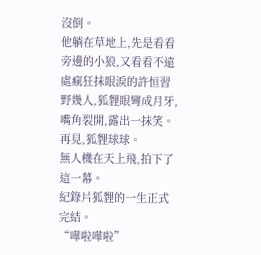沒倒。
他躺在草地上,先是看看旁邊的小狼,又看看不遠處瘋狂抹眼淚的許恒習野幾人,狐貍眼彎成月牙,嘴角裂開,露出一抹笑。
再見,狐貍球球。
無人機在天上飛,拍下了這一幕。
紀錄片狐貍的一生正式完結。
“嘩啦嘩啦”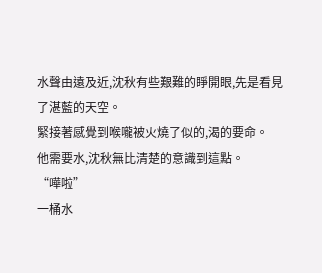水聲由遠及近,沈秋有些艱難的睜開眼,先是看見了湛藍的天空。
緊接著感覺到喉嚨被火燒了似的,渴的要命。
他需要水,沈秋無比清楚的意識到這點。
“嘩啦”
一桶水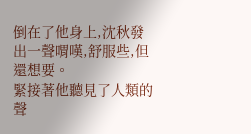倒在了他身上,沈秋發出一聲喟嘆,舒服些,但還想要。
緊接著他聽見了人類的聲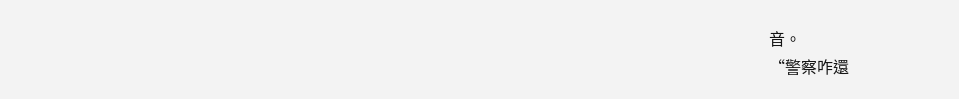音。
“警察咋還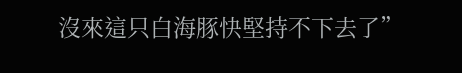沒來這只白海豚快堅持不下去了”